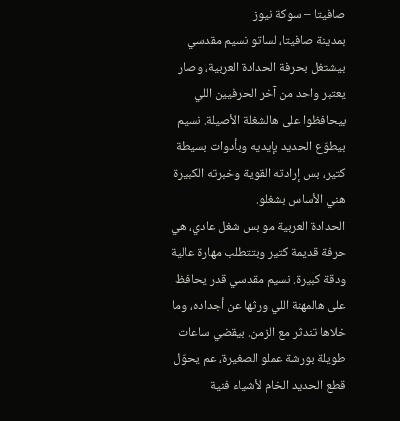صافيتا – سوكة نيوز
بمدينة صافيتا، لساتو نسيم مقدسي بيشتغل بحرفة الحدادة العربية، وصار يعتبر واحد من آخر الحرفيين اللي بيحافظوا على هالشغلة الأصيلة. نسيم بيطوّع الحديد بإيديه وبأدوات بسيطة كتير، بس إرادته القوية وخبرته الكبيرة هني الأساس بشغلو.
الحدادة العربية مو بس شغل عادي، هي حرفة قديمة كتير وبتتطلب مهارة عالية ودقة كبيرة. نسيم مقدسي قدر يحافظ على هالمهنة اللي ورثها عن أجداده، وما خلاها تندثر مع الزمن. بيقضي ساعات طويلة بورشة عملو الصغيرة، عم يحوّل قطع الحديد الخام لأشياء فنية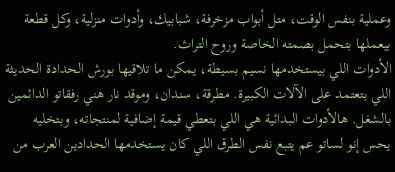وعملية بنفس الوقت، متل أبواب مزخرفة، شبابيك، وأدوات منزلية، وكل قطعة بيعملها بتحمل بصمته الخاصة وروح التراث.
الأدوات اللي بيستخدمها نسيم بسيطة، يمكن ما تلاقيها بورش الحدادة الحديثة اللي بتعتمد على الآلات الكبيرة. مطرقة، سندان، وموقد نار هني رفقاتو الدائمين بالشغل. هالأدوات البدائية هي اللي بتعطي قيمة إضافية لمنتجاته، وبتخليه يحس إنو لساتو عم يتبع نفس الطرق اللي كان يستخدمها الحدادين العرب من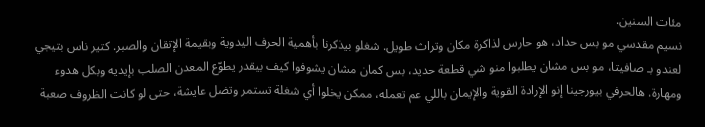مئات السنين.
نسيم مقدسي مو بس حداد، هو حارس لذاكرة مكان وتراث طويل. شغلو بيذكرنا بأهمية الحرف اليدوية وبقيمة الإتقان والصبر. كتير ناس بتيجي لعندو بـ صافيتا، مو بس مشان يطلبوا منو شي قطعة حديد، بس كمان مشان يشوفوا كيف بيقدر يطوّع المعدن الصلب بإيديه وبكل هدوء ومهارة. هالحرفي بيورجينا إنو الإرادة القوية والإيمان باللي عم تعمله، ممكن يخلوا أي شغلة تستمر وتضل عايشة، حتى لو كانت الظروف صعبة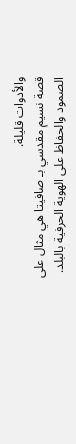والأدوات قليلة.
قصة نسيم مقدسي بـ صافيتا هي مثال على الصمود والحفاظ على الهوية الحرفية بالبلد.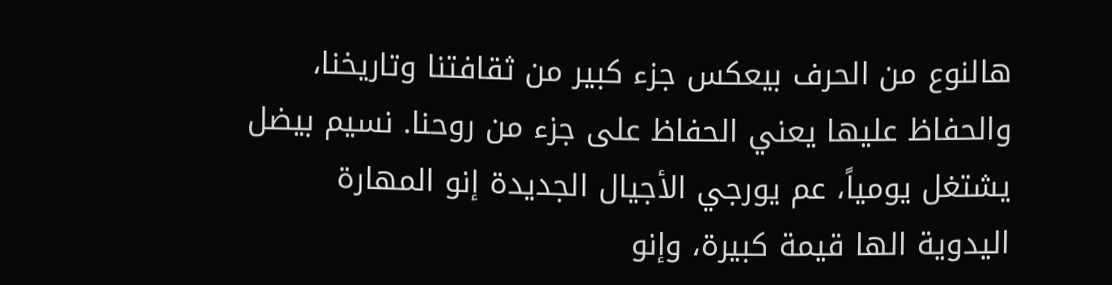هالنوع من الحرف بيعكس جزء كبير من ثقافتنا وتاريخنا، والحفاظ عليها يعني الحفاظ على جزء من روحنا. نسيم بيضل يشتغل يومياً، عم يورجي الأجيال الجديدة إنو المهارة اليدوية الها قيمة كبيرة، وإنو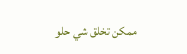ممكن تخلق شي حلو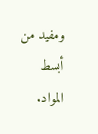ومفيد من أبسط المواد.